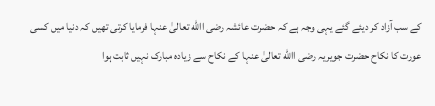کے سب آزاد کر دیئے گئے یہی وجہ ہے کہ حضرت عائشہ رضی االله تعالیٰ عنہا فرمایا کرتی تھیں کہ دنیا میں کسی عورت کا نکاح حضرت جویریہ رضی االله تعالیٰ عنہا کے نکاح سے زیادہ مبارک نہیں ثابت ہوا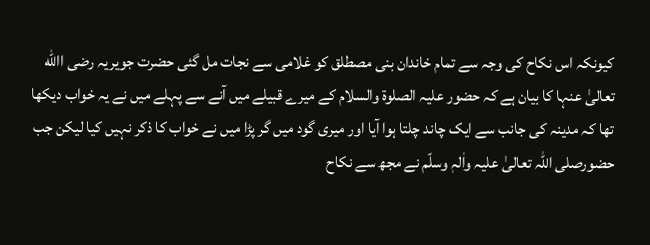کیونکہ اس نکاح کی وجہ سے تمام خاندان بنی مصطلق کو غلامی سے نجات مل گئی حضرت جویریہ رضی االله تعالیٰ عنہا کا بیان ہے کہ حضور علیہ الصلوۃ والسلام کے میرے قبیلے میں آنے سے پہلے میں نے یہ خواب دیکھا تھا کہ مدینہ کی جانب سے ایک چاند چلتا ہوا آیا اور میری گود میں گر پڑا میں نے خواب کا ذکر نہیں کیا لیکن جب حضورصلی اللہ تعالیٰ علیہ واٰلہٖ وسلّم نے مجھ سے نکاح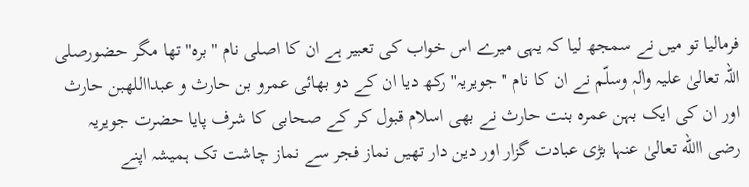فرمالیا تو میں نے سمجھ لیا کہ یہی میرے اس خواب کی تعبیر ہے ان کا اصلی نام ''برہ'' تھا مگر حضورصلی اللہ تعالیٰ علیہ واٰلہٖ وسلّم نے ان کا نام ''جویریہ'' رکھ دیا ان کے دو بھائی عمرو بن حارث و عبدااللهبن حارث اور ان کی ایک بہن عمرہ بنت حارث نے بھی اسلام قبول کر کے صحابی کا شرف پایا حضرت جویریہ رضی االله تعالیٰ عنہا بڑی عبادت گزار اور دین دار تھیں نماز فجر سے نماز چاشت تک ہمیشہ اپنے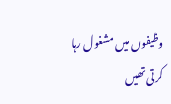وظیفوں میں مشغول رہا کرتی تھیں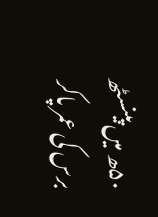۵۰ھ میں پینسٹھ برس کی عمر پاکر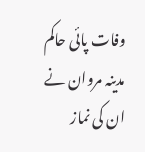وفات پائی حاکم مدینہ مروان نے ان کی نماز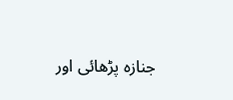جنازہ پڑھائی اور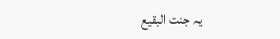یہ جنت البقیع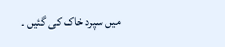میں سپرد خاک کی گئیں ۔